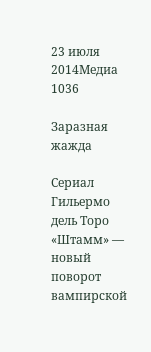23 июля 2014Медиа
1036

Заразная жажда

Сериал Гильермо дель Торо «Штамм» — новый поворот вампирской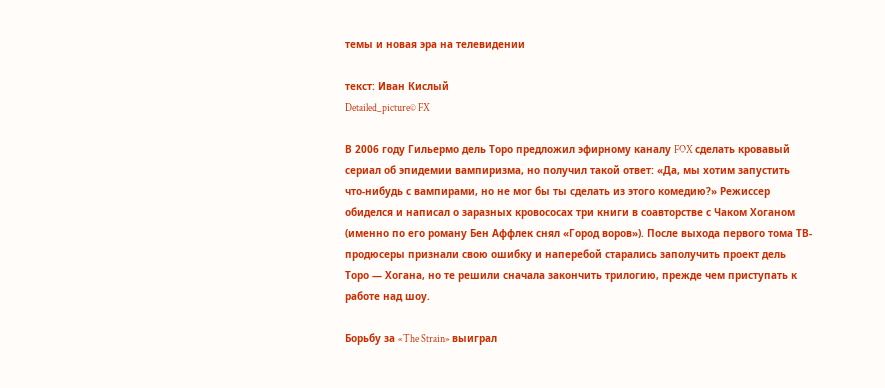темы и новая эра на телевидении

текст: Иван Кислый
Detailed_picture© FX

В 2006 году Гильермо дель Торо предложил эфирному каналу FOX сделать кровавый сериал об эпидемии вампиризма, но получил такой ответ: «Да, мы хотим запустить что-нибудь с вампирами, но не мог бы ты сделать из этого комедию?» Режиссер обиделся и написал о заразных кровососах три книги в соавторстве с Чаком Хоганом (именно по его роману Бен Аффлек снял «Город воров»). После выхода первого тома ТВ-продюсеры признали свою ошибку и наперебой старались заполучить проект дель Торо — Хогана, но те решили сначала закончить трилогию, прежде чем приступать к работе над шоу.

Борьбу за «The Strain» выиграл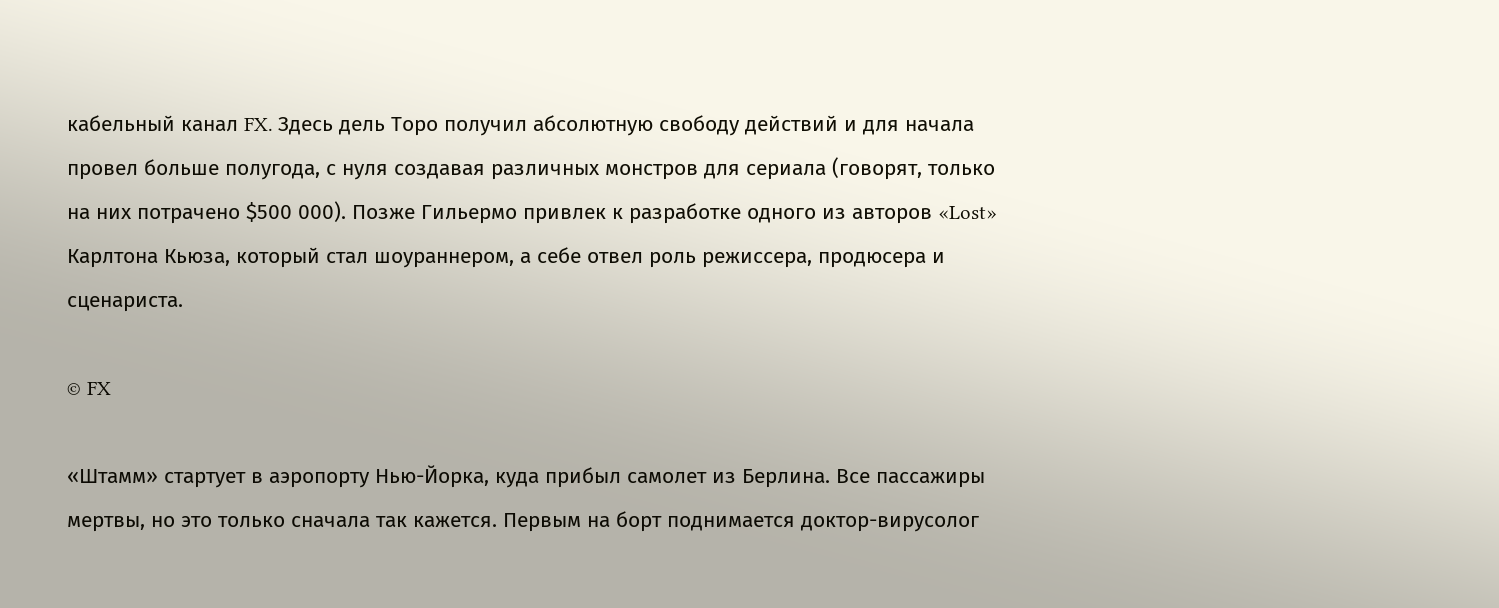кабельный канал FX. Здесь дель Торо получил абсолютную свободу действий и для начала провел больше полугода, с нуля создавая различных монстров для сериала (говорят, только на них потрачено $500 000). Позже Гильермо привлек к разработке одного из авторов «Lost» Карлтона Кьюза, который стал шоураннером, а себе отвел роль режиссера, продюсера и сценариста.

© FX

«Штамм» стартует в аэропорту Нью-Йорка, куда прибыл самолет из Берлина. Все пассажиры мертвы, но это только сначала так кажется. Первым на борт поднимается доктор-вирусолог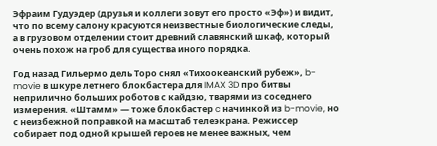Эфраим Гудуэдер (друзья и коллеги зовут его просто «Эф») и видит, что по всему салону красуются неизвестные биологические следы, а в грузовом отделении стоит древний славянский шкаф, который очень похож на гроб для существа иного порядка.

Год назад Гильермо дель Торо снял «Тихоокеанский рубеж», b-movie в шкуре летнего блокбастера для IMAX 3D про битвы неприлично больших роботов с кайдзю, тварями из соседнего измерения. «Штамм» — тоже блокбастер c начинкой из b-movie, но с неизбежной поправкой на масштаб телеэкрана. Режиссер собирает под одной крышей героев не менее важных, чем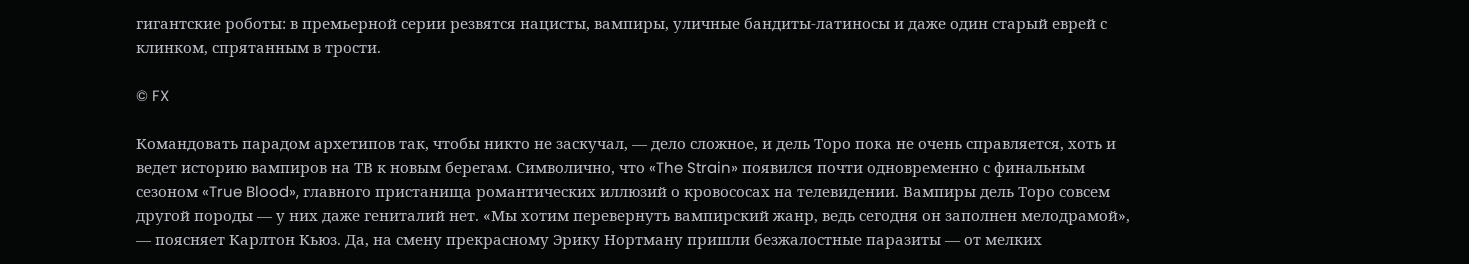гигантские роботы: в премьерной серии резвятся нацисты, вампиры, уличные бандиты-латиносы и даже один старый еврей с клинком, спрятанным в трости.

© FX

Командовать парадом архетипов так, чтобы никто не заскучал, — дело сложное, и дель Торо пока не очень справляется, хоть и ведет историю вампиров на ТВ к новым берегам. Символично, что «The Strain» появился почти одновременно с финальным сезоном «True Blood», главного пристанища романтических иллюзий о кровососах на телевидении. Вампиры дель Торо совсем другой породы — у них даже гениталий нет. «Мы хотим перевернуть вампирский жанр, ведь сегодня он заполнен мелодрамой», — поясняет Карлтон Кьюз. Да, на смену прекрасному Эрику Нортману пришли безжалостные паразиты — от мелких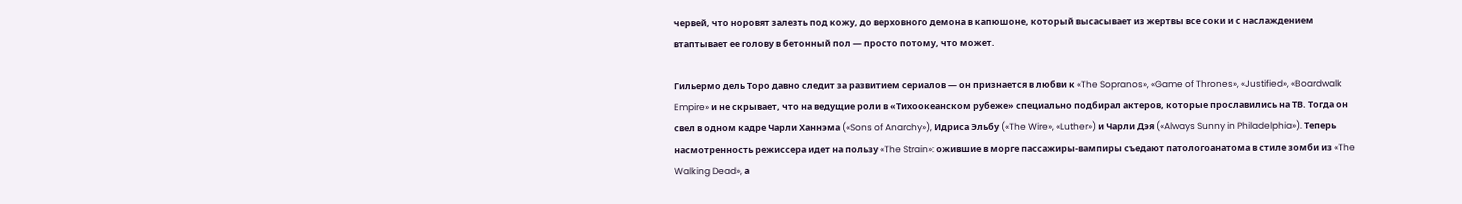червей, что норовят залезть под кожу, до верховного демона в капюшоне, который высасывает из жертвы все соки и с наслаждением втаптывает ее голову в бетонный пол — просто потому, что может.

Гильермо дель Торо давно следит за развитием сериалов — он признается в любви к «The Sopranos», «Game of Thrones», «Justified», «Boardwalk Empire» и не скрывает, что на ведущие роли в «Тихоокеанском рубеже» специально подбирал актеров, которые прославились на ТВ. Тогда он свел в одном кадре Чарли Ханнэма («Sons of Anarchy»), Идриса Эльбу («The Wire», «Luther») и Чарли Дэя («Always Sunny in Philadelphia»). Теперь насмотренность режиссера идет на пользу «The Strain»: ожившие в морге пассажиры-вампиры съедают патологоанатома в стиле зомби из «The Walking Dead», а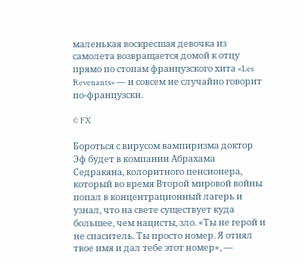маленькая воскресшая девочка из самолета возвращается домой к отцу прямо по стопам французского хита «Les Revenants» — и совсем не случайно говорит по-французски.

© FX

Бороться с вирусом вампиризма доктор Эф будет в компании Абрахама Седракяна, колоритного пенсионера, который во время Второй мировой войны попал в концентрационный лагерь и узнал, что на свете существует куда большее, чем нацисты, зло. «Ты не герой и не спаситель. Ты просто номер. Я отнял твое имя и дал тебе этот номер», —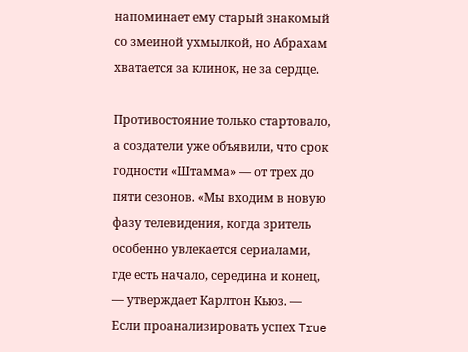напоминает ему старый знакомый со змеиной ухмылкой, но Абрахам хватается за клинок, не за сердце.

Противостояние только стартовало, а создатели уже объявили, что срок годности «Штамма» — от трех до пяти сезонов. «Мы входим в новую фазу телевидения, когда зритель особенно увлекается сериалами, где есть начало, середина и конец, — утверждает Карлтон Кьюз. — Если проанализировать успех True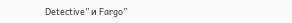Detective” и Fargo”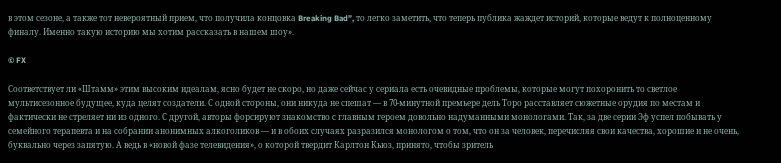в этом сезоне, а также тот невероятный прием, что получила концовка Breaking Bad”, то легко заметить, что теперь публика жаждет историй, которые ведут к полноценному финалу. Именно такую историю мы хотим рассказать в нашем шоу».

© FX

Соответствует ли «Штамм» этим высоким идеалам, ясно будет не скоро, но даже сейчас у сериала есть очевидные проблемы, которые могут похоронить то светлое мультисезонное будущее, куда целят создатели. С одной стороны, они никуда не спешат — в 70-минутной премьере дель Торо расставляет сюжетные орудия по местам и фактически не стреляет ни из одного. С другой, авторы форсируют знакомство с главным героем довольно надуманными монологами. Так, за две серии Эф успел побывать у семейного терапевта и на собрании анонимных алкоголиков — и в обоих случаях разразился монологом о том, что он за человек, перечисляя свои качества, хорошие и не очень, буквально через запятую. А ведь в «новой фазе телевидения», о которой твердит Карлтон Кьюз, принято, чтобы зритель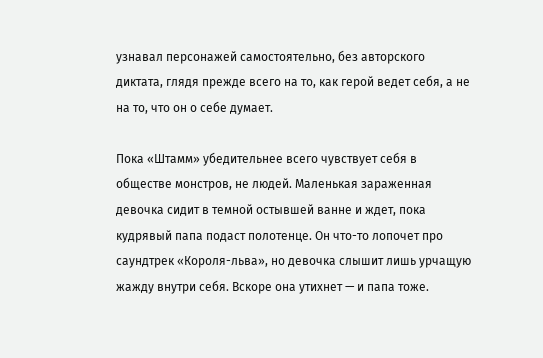узнавал персонажей самостоятельно, без авторского диктата, глядя прежде всего на то, как герой ведет себя, а не на то, что он о себе думает.

Пока «Штамм» убедительнее всего чувствует себя в обществе монстров, не людей. Маленькая зараженная девочка сидит в темной остывшей ванне и ждет, пока кудрявый папа подаст полотенце. Он что-то лопочет про саундтрек «Короля-льва», но девочка слышит лишь урчащую жажду внутри себя. Вскоре она утихнет — и папа тоже.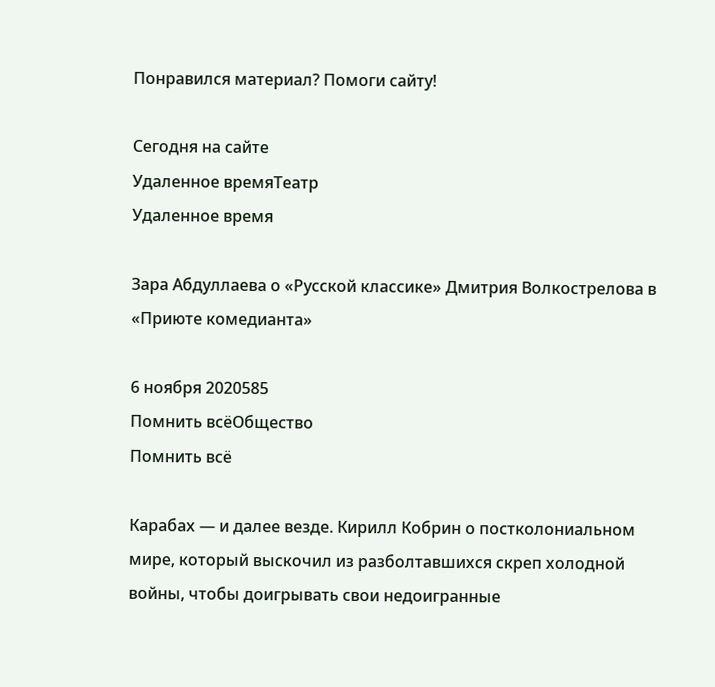Понравился материал? Помоги сайту!

Сегодня на сайте
Удаленное времяТеатр
Удаленное время

Зара Абдуллаева о «Русской классике» Дмитрия Волкострелова в «Приюте комедианта»

6 ноября 2020585
Помнить всёОбщество
Помнить всё

Карабах — и далее везде. Кирилл Кобрин о постколониальном мире, который выскочил из разболтавшихся скреп холодной войны, чтобы доигрывать свои недоигранные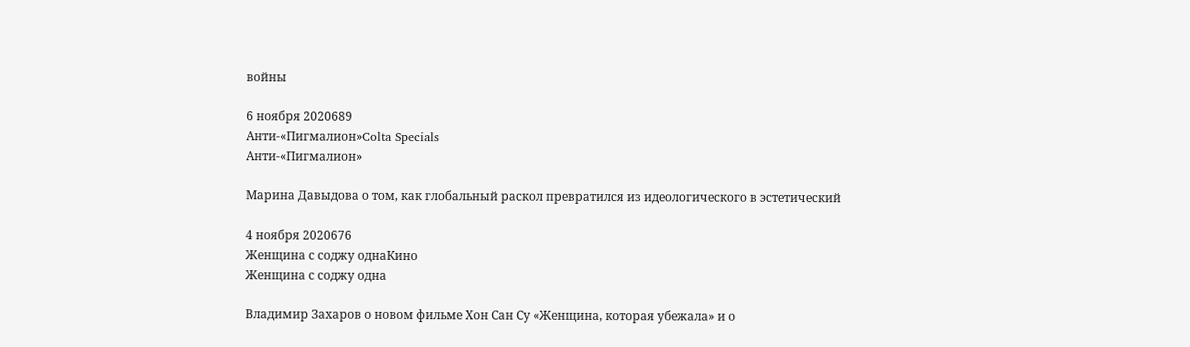войны

6 ноября 2020689
Анти-«Пигмалион»Colta Specials
Анти-«Пигмалион»

Марина Давыдова о том, как глобальный раскол превратился из идеологического в эстетический

4 ноября 2020676
Женщина с соджу однаКино
Женщина с соджу одна

Владимир Захаров о новом фильме Хон Сан Су «Женщина, которая убежала» и о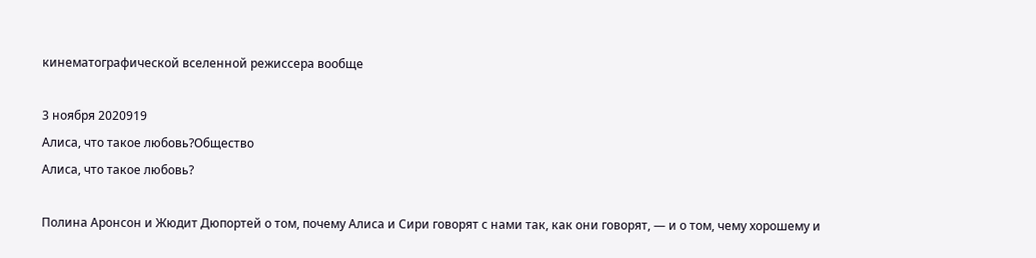кинематографической вселенной режиссера вообще

3 ноября 2020919
Алиса, что такое любовь?Общество
Алиса, что такое любовь?

Полина Аронсон и Жюдит Дюпортей о том, почему Алиса и Сири говорят с нами так, как они говорят, — и о том, чему хорошему и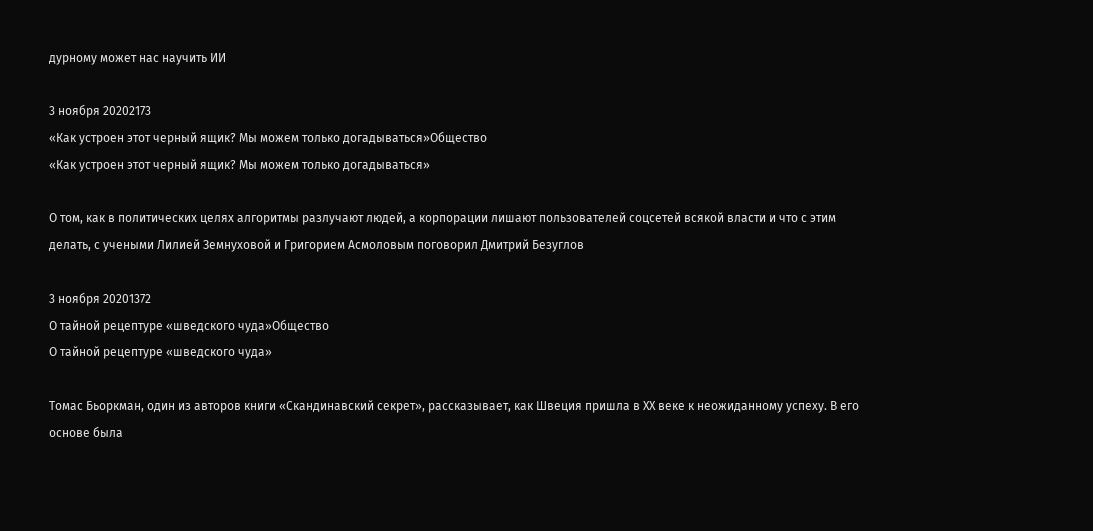дурному может нас научить ИИ

3 ноября 20202173
«Как устроен этот черный ящик? Мы можем только догадываться»Общество
«Как устроен этот черный ящик? Мы можем только догадываться»

О том, как в политических целях алгоритмы разлучают людей, а корпорации лишают пользователей соцсетей всякой власти и что с этим делать, с учеными Лилией Земнуховой и Григорием Асмоловым поговорил Дмитрий Безуглов

3 ноября 20201372
О тайной рецептуре «шведского чуда»Общество
О тайной рецептуре «шведского чуда»

Томас Бьоркман, один из авторов книги «Скандинавский секрет», рассказывает, как Швеция пришла в ХХ веке к неожиданному успеху. В его основе была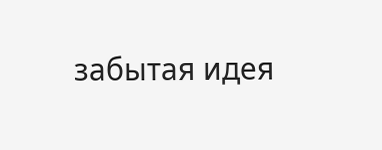забытая идея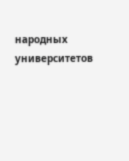народных университетов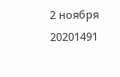2 ноября 20201491